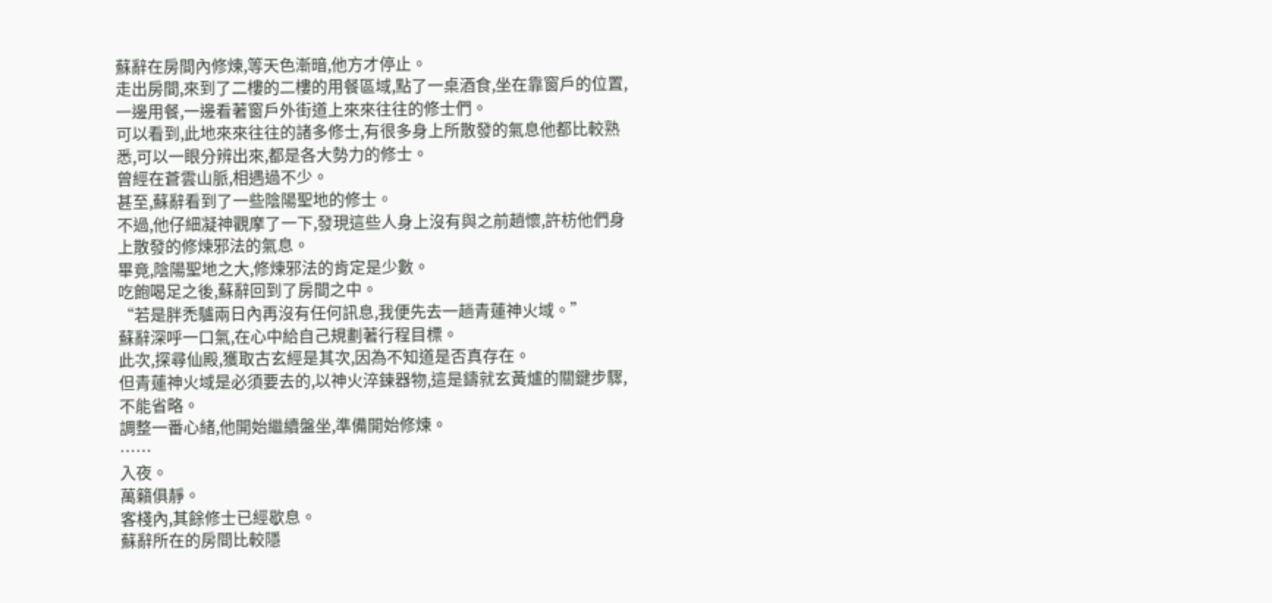蘇辭在房間內修煉,等天色漸暗,他方才停止。
走出房間,來到了二樓的二樓的用餐區域,點了一桌酒食,坐在靠窗戶的位置,一邊用餐,一邊看著窗戶外街道上來來往往的修士們。
可以看到,此地來來往往的諸多修士,有很多身上所散發的氣息他都比較熟悉,可以一眼分辨出來,都是各大勢力的修士。
曾經在蒼雲山脈,相遇過不少。
甚至,蘇辭看到了一些陰陽聖地的修士。
不過,他仔細凝神觀摩了一下,發現這些人身上沒有與之前趙懷,許枋他們身上散發的修煉邪法的氣息。
畢竟,陰陽聖地之大,修煉邪法的肯定是少數。
吃飽喝足之後,蘇辭回到了房間之中。
“若是胖禿驢兩日內再沒有任何訊息,我便先去一趟青蓮神火域。”
蘇辭深呼一口氣,在心中給自己規劃著行程目標。
此次,探尋仙殿,獲取古玄經是其次,因為不知道是否真存在。
但青蓮神火域是必須要去的,以神火淬鍊器物,這是鑄就玄黃爐的關鍵步驟,不能省略。
調整一番心緒,他開始繼續盤坐,準備開始修煉。
……
入夜。
萬籟俱靜。
客棧內,其餘修士已經歇息。
蘇辭所在的房間比較隱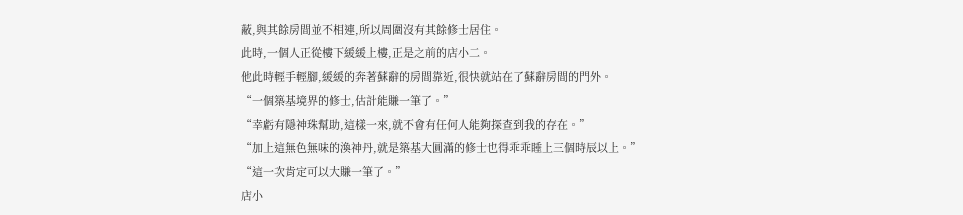蔽,與其餘房間並不相連,所以周圍沒有其餘修士居住。
此時,一個人正從樓下緩緩上樓,正是之前的店小二。
他此時輕手輕腳,緩緩的奔著蘇辭的房間靠近,很快就站在了蘇辭房間的門外。
“一個築基境界的修士,估計能賺一筆了。”
“幸虧有隱神珠幫助,這樣一來,就不會有任何人能夠探查到我的存在。”
“加上這無色無味的渙神丹,就是築基大圓滿的修士也得乖乖睡上三個時辰以上。”
“這一次肯定可以大賺一筆了。”
店小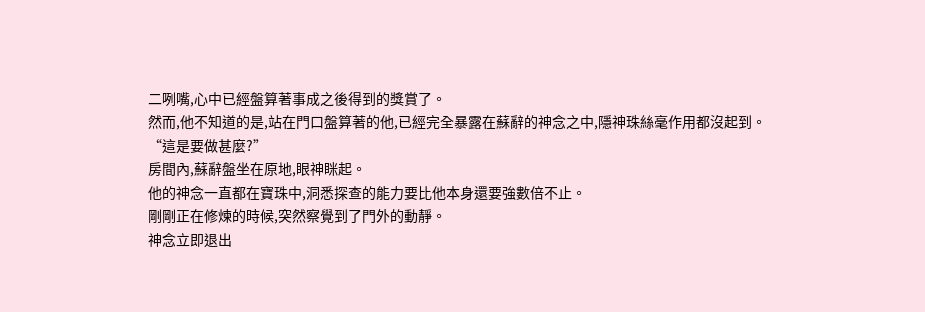二咧嘴,心中已經盤算著事成之後得到的獎賞了。
然而,他不知道的是,站在門口盤算著的他,已經完全暴露在蘇辭的神念之中,隱神珠絲毫作用都沒起到。
“這是要做甚麼?”
房間內,蘇辭盤坐在原地,眼神眯起。
他的神念一直都在寶珠中,洞悉探查的能力要比他本身還要強數倍不止。
剛剛正在修煉的時候,突然察覺到了門外的動靜。
神念立即退出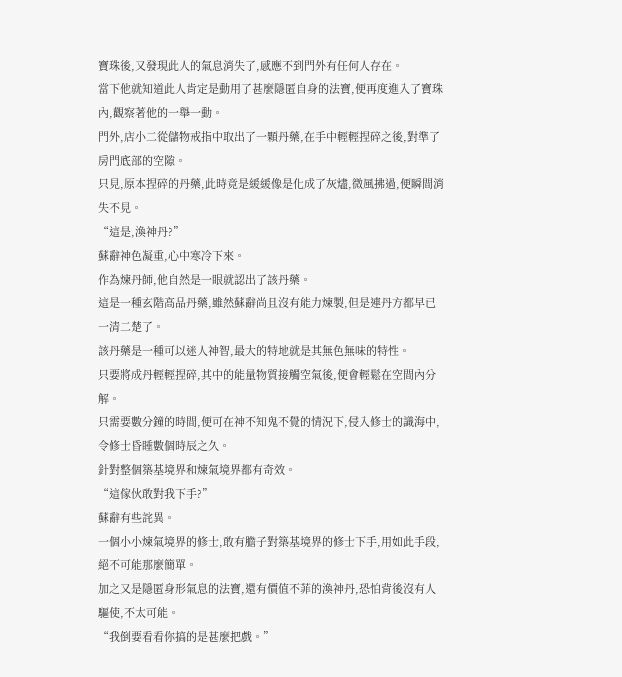寶珠後,又發現此人的氣息消失了,感應不到門外有任何人存在。
當下他就知道此人肯定是動用了甚麼隱匿自身的法寶,便再度進入了寶珠內,觀察著他的一舉一動。
門外,店小二從儲物戒指中取出了一顆丹藥,在手中輕輕捏碎之後,對準了房門底部的空隙。
只見,原本捏碎的丹藥,此時竟是緩緩像是化成了灰燼,微風拂過,便瞬間消失不見。
“這是,渙神丹?”
蘇辭神色凝重,心中寒冷下來。
作為煉丹師,他自然是一眼就認出了該丹藥。
這是一種玄階高品丹藥,雖然蘇辭尚且沒有能力煉製,但是連丹方都早已一清二楚了。
該丹藥是一種可以迷人神智,最大的特地就是其無色無味的特性。
只要將成丹輕輕捏碎,其中的能量物質接觸空氣後,便會輕鬆在空間內分解。
只需要數分鐘的時間,便可在神不知鬼不覺的情況下,侵入修士的識海中,令修士昏睡數個時辰之久。
針對整個築基境界和煉氣境界都有奇效。
“這傢伙敢對我下手?”
蘇辭有些詫異。
一個小小煉氣境界的修士,敢有膽子對築基境界的修士下手,用如此手段,絕不可能那麼簡單。
加之又是隱匿身形氣息的法寶,還有價值不菲的渙神丹,恐怕背後沒有人驅使,不太可能。
“我倒要看看你搞的是甚麼把戲。”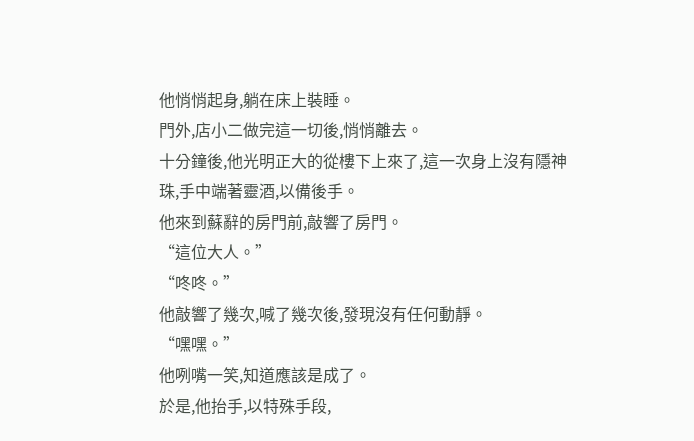他悄悄起身,躺在床上裝睡。
門外,店小二做完這一切後,悄悄離去。
十分鐘後,他光明正大的從樓下上來了,這一次身上沒有隱神珠,手中端著靈酒,以備後手。
他來到蘇辭的房門前,敲響了房門。
“這位大人。”
“咚咚。”
他敲響了幾次,喊了幾次後,發現沒有任何動靜。
“嘿嘿。”
他咧嘴一笑,知道應該是成了。
於是,他抬手,以特殊手段,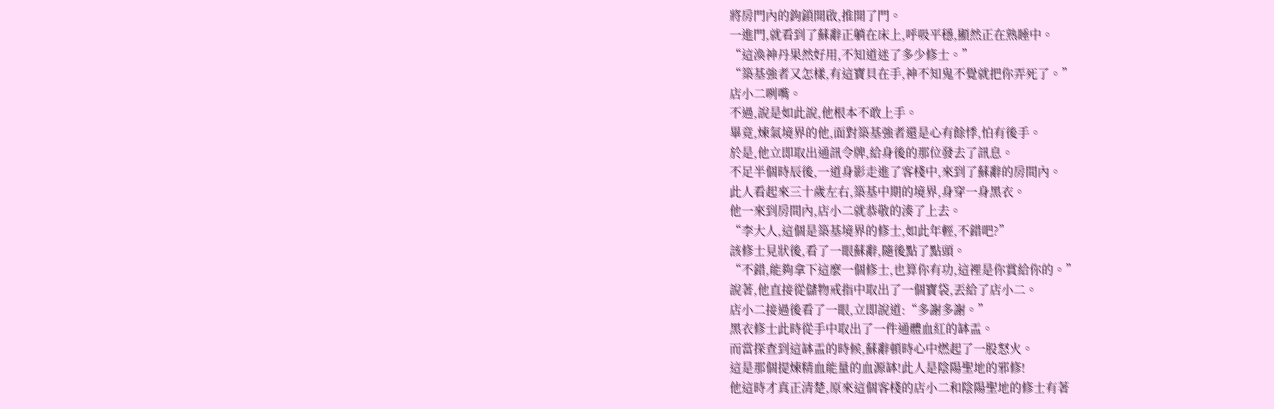將房門內的鉤鎖開啟,推開了門。
一進門,就看到了蘇辭正躺在床上,呼吸平穩,顯然正在熟睡中。
“這渙神丹果然好用,不知道迷了多少修士。”
“築基強者又怎樣,有這寶貝在手,神不知鬼不覺就把你弄死了。”
店小二咧嘴。
不過,說是如此說,他根本不敢上手。
畢竟,煉氣境界的他,面對築基強者還是心有餘悸,怕有後手。
於是,他立即取出通訊令牌,給身後的那位發去了訊息。
不足半個時辰後,一道身影走進了客棧中,來到了蘇辭的房間內。
此人看起來三十歲左右,築基中期的境界,身穿一身黑衣。
他一來到房間內,店小二就恭敬的湊了上去。
“李大人,這個是築基境界的修士,如此年輕,不錯吧?”
該修士見狀後,看了一眼蘇辭,隨後點了點頭。
“不錯,能夠拿下這麼一個修士,也算你有功,這裡是你賞給你的。”
說著,他直接從儲物戒指中取出了一個寶袋,丟給了店小二。
店小二接過後看了一眼,立即說道:“多謝多謝。”
黑衣修士此時從手中取出了一件通體血紅的缽盂。
而當探查到這缽盂的時候,蘇辭頓時心中燃起了一股怒火。
這是那個提煉精血能量的血源缽!此人是陰陽聖地的邪修!
他這時才真正清楚,原來這個客棧的店小二和陰陽聖地的修士有著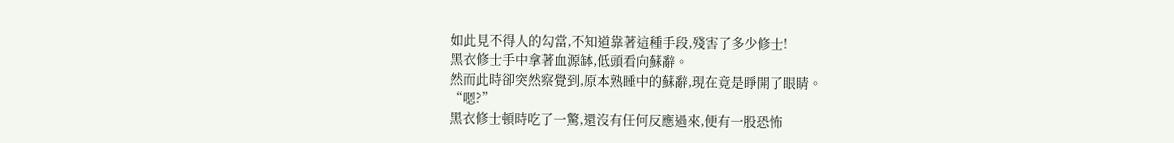如此見不得人的勾當,不知道靠著這種手段,殘害了多少修士!
黑衣修士手中拿著血源缽,低頭看向蘇辭。
然而此時卻突然察覺到,原本熟睡中的蘇辭,現在竟是睜開了眼睛。
“嗯?”
黑衣修士頓時吃了一驚,還沒有任何反應過來,便有一股恐怖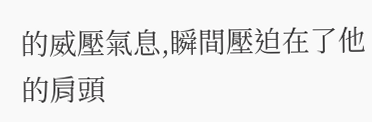的威壓氣息,瞬間壓迫在了他的肩頭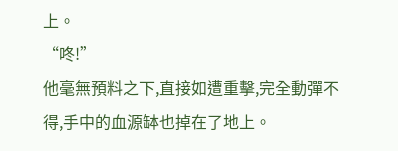上。
“咚!”
他毫無預料之下,直接如遭重擊,完全動彈不得,手中的血源缽也掉在了地上。